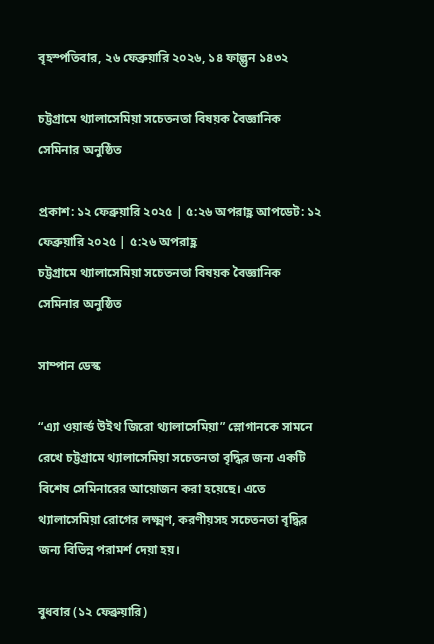বৃহস্পতিবার, ২৬ ফেব্রুয়ারি ২০২৬, ১৪ ফাল্গুন ১৪৩২

চট্টগ্রামে থ্যালাসেমিয়া সচেতনতা বিষয়ক বৈজ্ঞানিক সেমিনার অনুষ্ঠিত

প্রকাশ: ১২ ফেব্রুয়ারি ২০২৫ | ৫:২৬ অপরাহ্ণ আপডেট: ১২ ফেব্রুয়ারি ২০২৫ | ৫:২৬ অপরাহ্ণ
চট্টগ্রামে থ্যালাসেমিয়া সচেতনতা বিষয়ক বৈজ্ঞানিক সেমিনার অনুষ্ঠিত

সাম্পান ডেস্ক

“এ্যা ওয়ার্ল্ড উইথ জিরো থ্যালাসেমিয়া” স্লোগানকে সামনে রেখে চট্টগ্রামে থ্যালাসেমিয়া সচেতনতা বৃদ্ধির জন্য একটি বিশেষ সেমিনারের আয়োজন করা হয়েছে। এতে থ্যালাসেমিয়া রোগের লক্ষ্মণ, করণীয়সহ সচেতনতা বৃদ্ধির জন্য বিভিন্ন পরামর্শ দেয়া হয়।

বুধবার (১২ ফেব্রুয়ারি)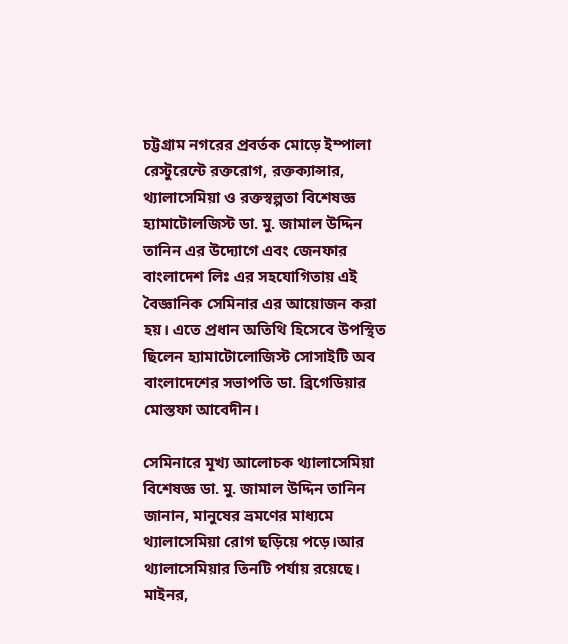চট্টগ্রাম নগরের প্রবর্তক মোড়ে ইম্পালা রেস্টুরেন্টে রক্তরোগ, রক্তক্যান্সার, থ্যালাসেমিয়া ও রক্তস্বল্পতা বিশেষজ্ঞ হ্যামাটোলজিস্ট ডা. মু. জামাল উদ্দিন তানিন এর উদ্যোগে এবং জেনফার বাংলাদেশ লিঃ এর সহযোগিতায় এই বৈজ্ঞানিক সেমিনার এর আয়োজন করা হয়। এতে প্রধান অতিথি হিসেবে উপস্থিত ছিলেন হ্যামাটোলোজিস্ট সোসাইটি অব বাংলাদেশের সভাপতি ডা. ব্রিগেডিয়ার মোস্তফা আবেদীন।

সেমিনারে মূখ্য আলোচক থ্যালাসেমিয়া বিশেষজ্ঞ ডা. মু. জামাল উদ্দিন তানিন জানান, মানুষের ভ্রমণের মাধ্যমে থ্যালাসেমিয়া রোগ ছড়িয়ে পড়ে।আর থ্যালাসেমিয়ার তিনটি পর্যায় রয়েছে। মাইনর,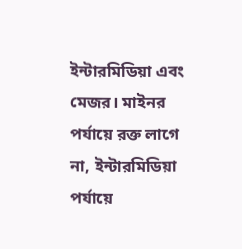ইন্টারমিডিয়া এবং মেজর। মাইনর পর্যায়ে রক্ত লাগে না, ইন্টারমিডিয়া পর্যায়ে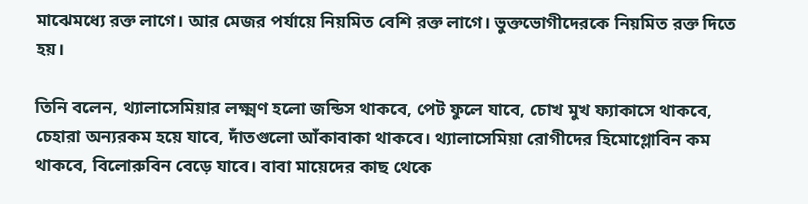মাঝেমধ্যে রক্ত লাগে। আর মেজর পর্যায়ে নিয়মিত বেশি রক্ত লাগে। ভুক্তভোগীদেরকে নিয়মিত রক্ত দিতে হয়।

তিনি বলেন, থ্যালাসেমিয়ার লক্ষ্মণ হলো জন্ডিস থাকবে, পেট ফুলে যাবে, চোখ মুখ ফ্যাকাসে থাকবে, চেহারা অন্যরকম হয়ে যাবে, দাঁতগুলো আঁকাবাকা থাকবে। থ্যালাসেমিয়া রোগীদের হিমোগ্লোবিন কম থাকবে, বিলোরুবিন বেড়ে যাবে। বাবা মায়েদের কাছ থেকে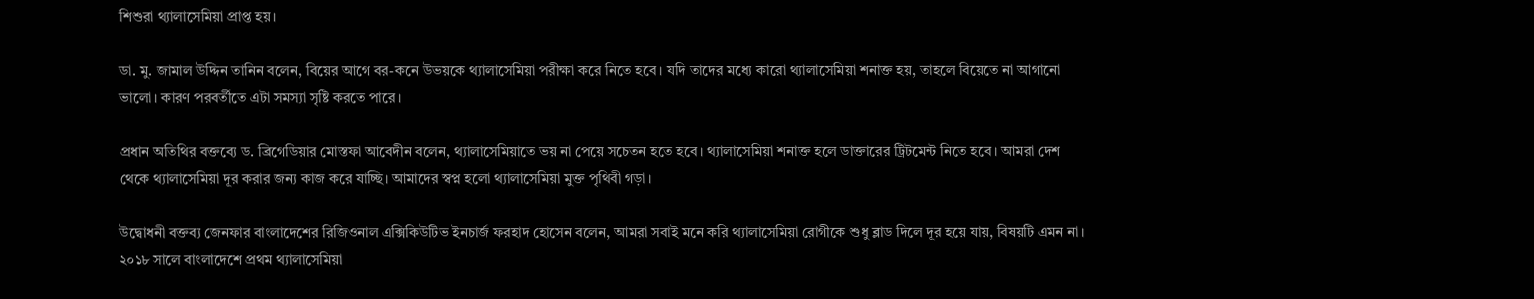শিশুরা থ্যালাসেমিয়া প্রাপ্ত হয়।

ডা. মু. জামাল উদ্দিন তানিন বলেন, বিয়ের আগে বর-কনে উভয়কে থ্যালাসেমিয়া পরীক্ষা করে নিতে হবে। যদি তাদের মধ্যে কারো থ্যালাসেমিয়া শনাক্ত হয়, তাহলে বিয়েতে না আগানো ভালো। কারণ পরবর্তীতে এটা সমস্যা সৃষ্টি করতে পারে।

প্রধান অতিথির বক্তব্যে ড. ব্রিগেডিয়ার মোস্তফা আবেদীন বলেন, থ্যালাসেমিয়াতে ভয় না পেয়ে সচেতন হতে হবে। থ্যালাসেমিয়া শনাক্ত হলে ডাক্তারের ট্রিটমেন্ট নিতে হবে। আমরা দেশ থেকে থ্যালাসেমিয়া দূর করার জন্য কাজ করে যাচ্ছি। আমাদের স্বপ্ন হলো থ্যালাসেমিয়া মুক্ত পৃথিবী গড়া।

উদ্বোধনী বক্তব্য জেনফার বাংলাদেশের রিজিওনাল এক্সিকিউটিভ ইনচার্জ ফরহাদ হোসেন বলেন, আমরা সবাই মনে করি থ্যালাসেমিয়া রোগীকে শুধু ব্লাড দিলে দূর হয়ে যায়, বিষয়টি এমন না। ২০১৮ সালে বাংলাদেশে প্রথম থ্যালাসেমিয়া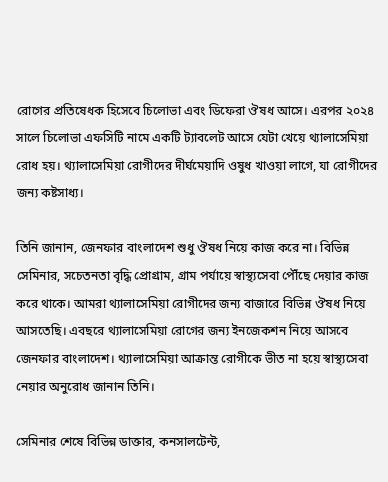রোগের প্রতিষেধক হিসেবে চিলোভা এবং ডিফেরা ঔষধ আসে। এরপর ২০২৪ সালে চিলোভা এফসিটি নামে একটি ট্যাবলেট আসে যেটা খেয়ে থ্যালাসেমিয়া রোধ হয়। থ্যালাসেমিয়া রোগীদের দীর্ঘমেয়াদি ওষুধ খাওয়া লাগে, যা রোগীদের জন্য কষ্টসাধ্য।

তিনি জানান, জেনফার বাংলাদেশ শুধু ঔষধ নিয়ে কাজ করে না। বিভিন্ন সেমিনার, সচেতনতা বৃদ্ধি প্রোগ্রাম, গ্রাম পর্যায়ে স্বাস্থ্যসেবা পৌঁছে দেয়ার কাজ করে থাকে। আমরা থ্যালাসেমিয়া রোগীদের জন্য বাজারে বিভিন্ন ঔষধ নিয়ে আসতেছি। এবছরে থ্যালাসেমিয়া রোগের জন্য ইনজেকশন নিয়ে আসবে জেনফার বাংলাদেশ। থ্যালাসেমিয়া আক্রান্ত রোগীকে ভীত না হয়ে স্বাস্থ্যসেবা নেয়ার অনুরোধ জানান তিনি।

সেমিনার শেষে বিভিন্ন ডাক্তার, কনসালটেন্ট,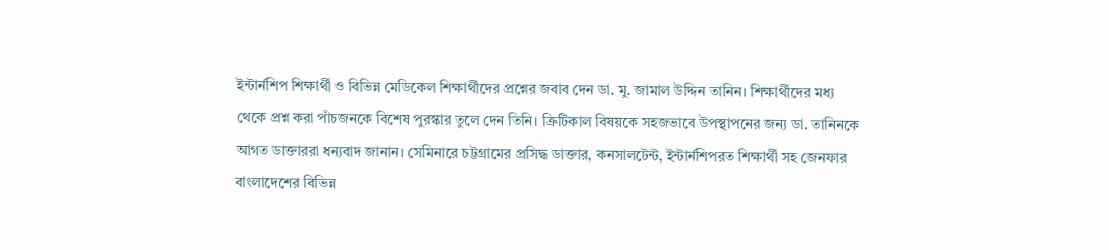ইন্টার্নশিপ শিক্ষার্থী ও বিভিন্ন মেডিকেল শিক্ষার্থীদের প্রশ্নের জবাব দেন ডা. মু. জামাল উদ্দিন তানিন। শিক্ষার্থীদের মধ্য থেকে প্রশ্ন করা পাঁচজনকে বিশেষ পুরস্কার তুলে দেন তিনি। ক্রিটিকাল বিষয়কে সহজভাবে উপস্থাপনের জন্য ডা. তানিনকে আগত ডাক্তাররা ধন্যবাদ জানান। সেমিনারে চট্টগ্রামের প্রসিদ্ধ ডাক্তার, কনসালটেন্ট, ইন্টার্নশিপরত শিক্ষার্থী সহ জেনফার বাংলাদেশের বিভিন্ন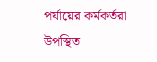পর্যায়ের কর্মকর্তরা উপস্থিত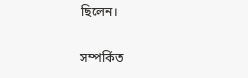ছিলেন।

সম্পর্কিত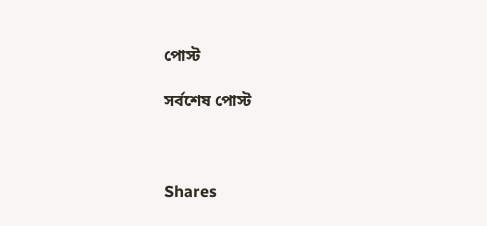পোস্ট

সর্বশেষ পোস্ট



Shares